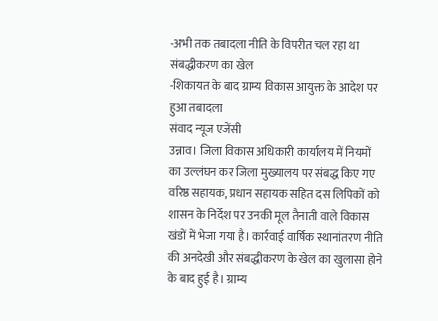-अभी तक तबादला नीति के विपरीत चल रहा था संबद्धीकरण का खेल
-शिकायत के बाद ग्राम्य विकास आयुक्त के आदेश पर हुआ तबादला
संवाद न्यूज एजेंसी
उन्नाव। जिला विकास अधिकारी कार्यालय में नियमों का उल्लंघन कर जिला मुख्यालय पर संबद्ध किए गए वरिष्ठ सहायक, प्रधान सहायक सहित दस लिपिकों को शासन के निर्देश पर उनकी मूल तैनाती वाले विकास खंडों में भेजा गया है। कार्रवाई वार्षिक स्थानांतरण नीति की अनदेखी और संबद्धीकरण के खेल का खुलासा होने के बाद हुई है। ग्राम्य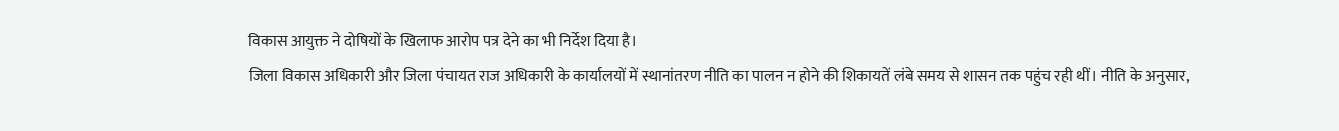विकास आयुक्त ने दोषियों के खिलाफ आरोप पत्र देने का भी निर्देश दिया है।
जिला विकास अधिकारी और जिला पंचायत राज अधिकारी के कार्यालयों में स्थानांतरण नीति का पालन न होने की शिकायतें लंबे समय से शासन तक पहुंच रही थीं। नीति के अनुसार,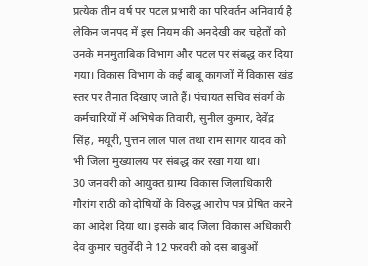प्रत्येक तीन वर्ष पर पटल प्रभारी का परिवर्तन अनिवार्य है लेकिन जनपद में इस नियम की अनदेखी कर चहेतों को उनके मनमुताबिक विभाग और पटल पर संबद्ध कर दिया गया। विकास विभाग के कई बाबू कागजों में विकास खंड स्तर पर तैनात दिखाए जाते हैं। पंचायत सचिव संवर्ग के कर्मचारियों में अभिषेक तिवारी, सुनील कुमार, देवेंद्र सिंह, मयूरी, पुत्तन लाल पाल तथा राम सागर यादव को भी जिला मुख्यालय पर संबद्ध कर रखा गया था।
30 जनवरी को आयुक्त ग्राम्य विकास जिलाधिकारी गौरांग राठी को दोषियों के विरुद्ध आरोप पत्र प्रेषित करने का आदेश दिया था। इसके बाद जिला विकास अधिकारी देव कुमार चतुर्वेदी ने 12 फरवरी को दस बाबुओं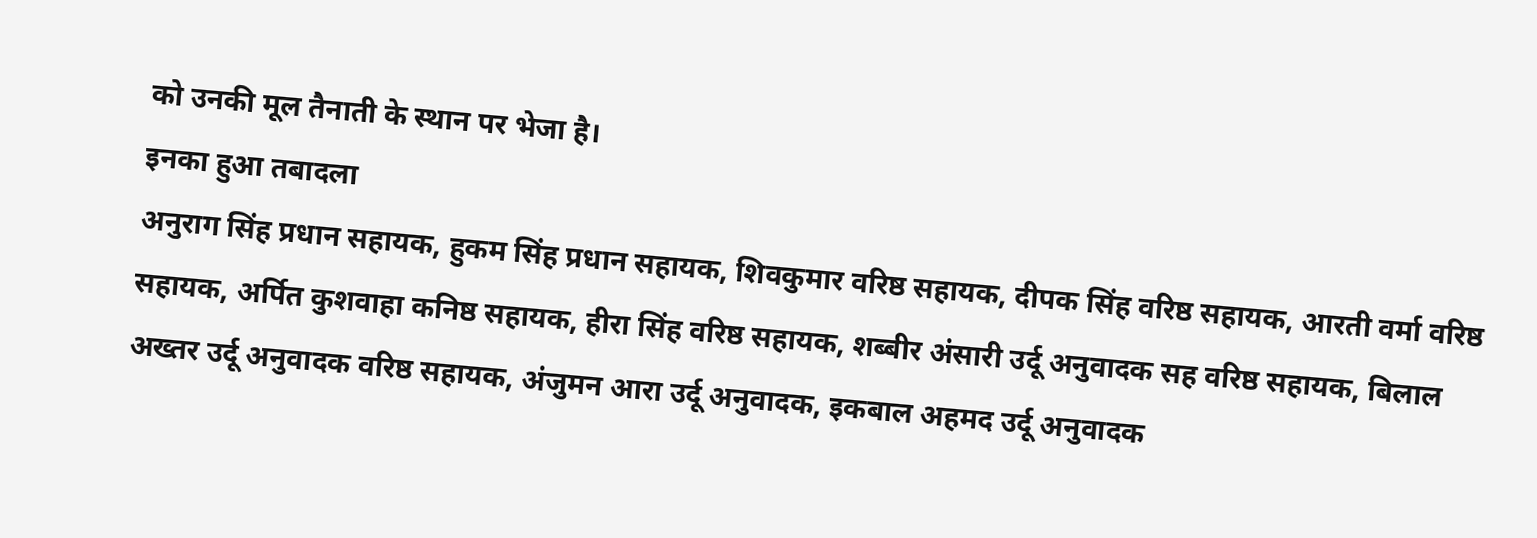को उनकी मूल तैनाती के स्थान पर भेजा है।
इनका हुआ तबादला
अनुराग सिंह प्रधान सहायक, हुकम सिंह प्रधान सहायक, शिवकुमार वरिष्ठ सहायक, दीपक सिंह वरिष्ठ सहायक, आरती वर्मा वरिष्ठ सहायक, अर्पित कुशवाहा कनिष्ठ सहायक, हीरा सिंह वरिष्ठ सहायक, शब्बीर अंसारी उर्दू अनुवादक सह वरिष्ठ सहायक, बिलाल अख्तर उर्दू अनुवादक वरिष्ठ सहायक, अंजुमन आरा उर्दू अनुवादक, इकबाल अहमद उर्दू अनुवादक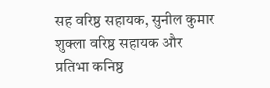सह वरिष्ठ सहायक, सुनील कुमार शुक्ला वरिष्ठ सहायक और प्रतिभा कनिष्ठ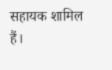सहायक शामिल हैं।